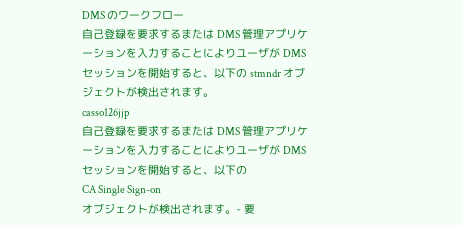DMS のワークフロー
自己登録を要求するまたは DMS 管理アプリケーションを入力することによりユーザが DMS セッションを開始すると、以下の stmndr オブジェクトが検出されます。
casso126jjp
自己登録を要求するまたは DMS 管理アプリケーションを入力することによりユーザが DMS セッションを開始すると、以下の
CA Single Sign-on
オブジェクトが検出されます。- 要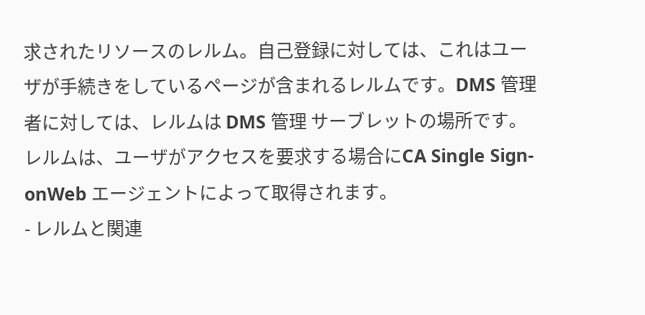求されたリソースのレルム。自己登録に対しては、これはユーザが手続きをしているページが含まれるレルムです。DMS 管理者に対しては、レルムは DMS 管理 サーブレットの場所です。レルムは、ユーザがアクセスを要求する場合にCA Single Sign-onWeb エージェントによって取得されます。
- レルムと関連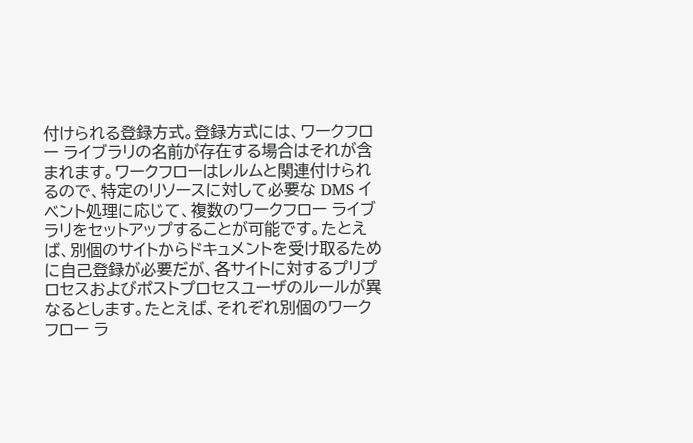付けられる登録方式。登録方式には、ワークフロー ライブラリの名前が存在する場合はそれが含まれます。ワークフローはレルムと関連付けられるので、特定のリソースに対して必要な DMS イベント処理に応じて、複数のワークフロー ライブラリをセットアップすることが可能です。たとえば、別個のサイトからドキュメントを受け取るために自己登録が必要だが、各サイトに対するプリプロセスおよびポストプロセスユーザのルールが異なるとします。たとえば、それぞれ別個のワークフロー ラ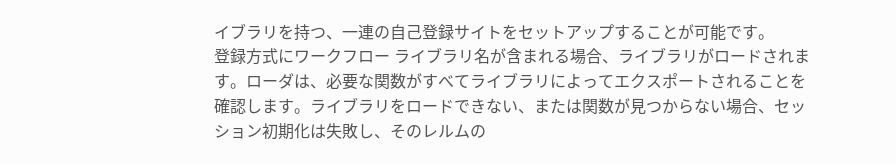イブラリを持つ、一連の自己登録サイトをセットアップすることが可能です。
登録方式にワークフロー ライブラリ名が含まれる場合、ライブラリがロードされます。ローダは、必要な関数がすべてライブラリによってエクスポートされることを確認します。ライブラリをロードできない、または関数が見つからない場合、セッション初期化は失敗し、そのレルムの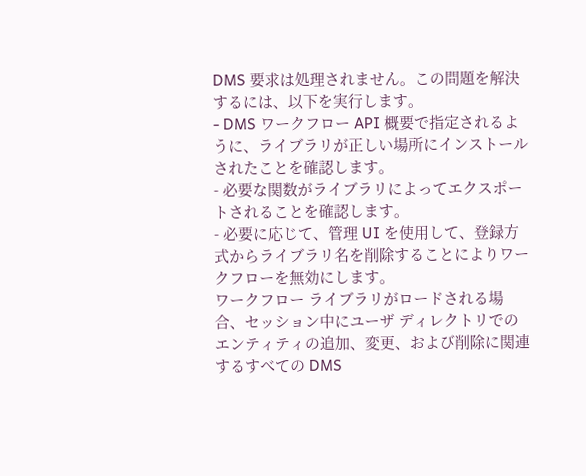DMS 要求は処理されません。この問題を解決するには、以下を実行します。
- DMS ワークフロー API 概要で指定されるように、ライブラリが正しい場所にインストールされたことを確認します。
- 必要な関数がライブラリによってエクスポートされることを確認します。
- 必要に応じて、管理 UI を使用して、登録方式からライブラリ名を削除することによりワークフローを無効にします。
ワークフロー ライブラリがロードされる場合、セッション中にユーザ ディレクトリでのエンティティの追加、変更、および削除に関連するすべての DMS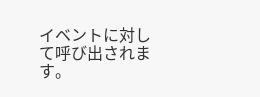イベントに対して呼び出されます。